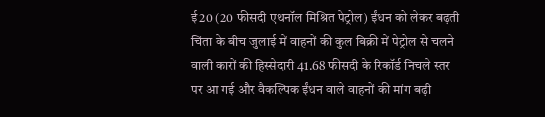ई20 (20 फीसदी एथनॉल मिश्रित पेट्रोल) ईंधन को लेकर बढ़ती चिंता के बीच जुलाई में वाहनों की कुल बिक्री में पेट्रोल से चलने वाली कारों की हिस्सेदारी 41.68 फीसदी के रिकॉर्ड निचले स्तर पर आ गई और वैकल्पिक ईंधन वाले वाहनों की मांग बढ़ी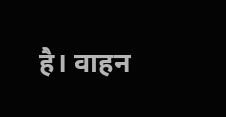है। वाहन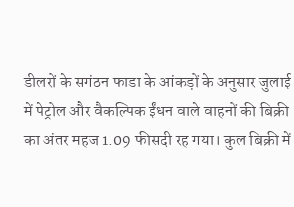डीलरों के सगंठन फाडा के आंकड़ों के अनुसार जुलाई में पेट्रोल और वैकल्पिक ईंधन वाले वाहनों की बिक्री का अंतर महज 1.09 फीसदी रह गया। कुल बिक्री में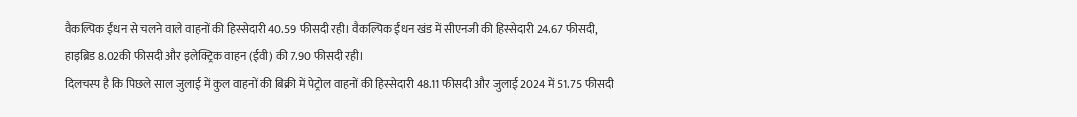वैकल्पिक ईंधन से चलने वाले वाहनों की हिस्सेदारी 40.59 फीसदी रही। वैकल्पिक ईंधन खंड में सीएनजी की हिस्सेदारी 24.67 फीसदी, हाइब्रिड 8.02की फीसदी और इलेक्ट्रिक वाहन (ईवी) की 7.90 फीसदी रही।
दिलचस्प है कि पिछले साल जुलाई में कुल वाहनों की बिक्री में पेट्रोल वाहनों की हिस्सेदारी 48.11 फीसदी और जुलाई 2024 में 51.75 फीसदी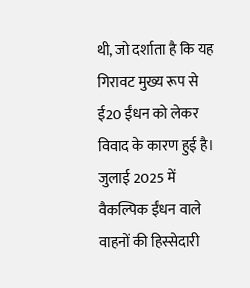थी, जो दर्शाता है कि यह गिरावट मुख्य रूप से ई20 ईंधन को लेकर विवाद के कारण हुई है। जुलाई 2025 में वैकल्पिक ईंधन वाले वाहनों की हिस्सेदारी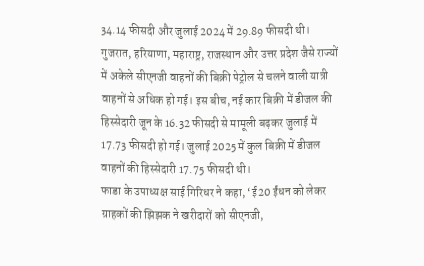34.14 फीसदी और जुलाई 2024 में 29.89 फीसदी थी। गुजरात, हरियाणा, महाराष्ट्र, राजस्थान और उत्तर प्रदेश जैसे राज्यों में अकेले सीएनजी वाहनों की बिक्री पेट्रोल से चलने वाली यात्री वाहनों से अधिक हो गई। इस बीच, नई कार बिक्री में डीजल की हिस्सेदारी जून के 16.32 फीसदी से मामूली बढ़कर जुलाई में 17.73 फीसदी हो गई। जुलाई 2025 में कुल बिक्री में डीजल वाहनों की हिस्सेदारी 17.75 फीसदी थी।
फाडा के उपाध्यक्ष साई गिरिधर ने कहा, ‘ई20 ईंधन को लेकर ग्राहकों की झिझक ने खरीदारों को सीएनजी,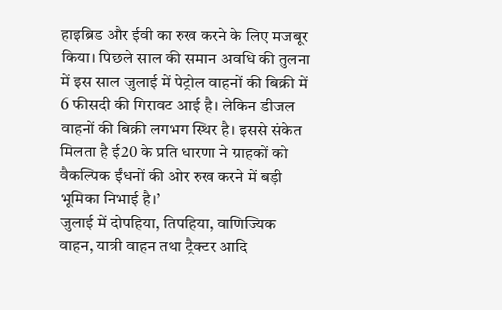हाइब्रिड और ईवी का रुख करने के लिए मजबूर किया। पिछले साल की समान अवधि की तुलना में इस साल जुलाई में पेट्रोल वाहनों की बिक्री में 6 फीसदी की गिरावट आई है। लेकिन डीजल वाहनों की बिक्री लगभग स्थिर है। इससे संकेत मिलता है ई20 के प्रति धारणा ने ग्राहकों को वैकल्पिक ईंधनों की ओर रुख करने में बड़ी भूमिका निभाई है।’
जुलाई में दोपहिया, तिपहिया, वाणिज्यिक वाहन, यात्री वाहन तथा ट्रैक्टर आदि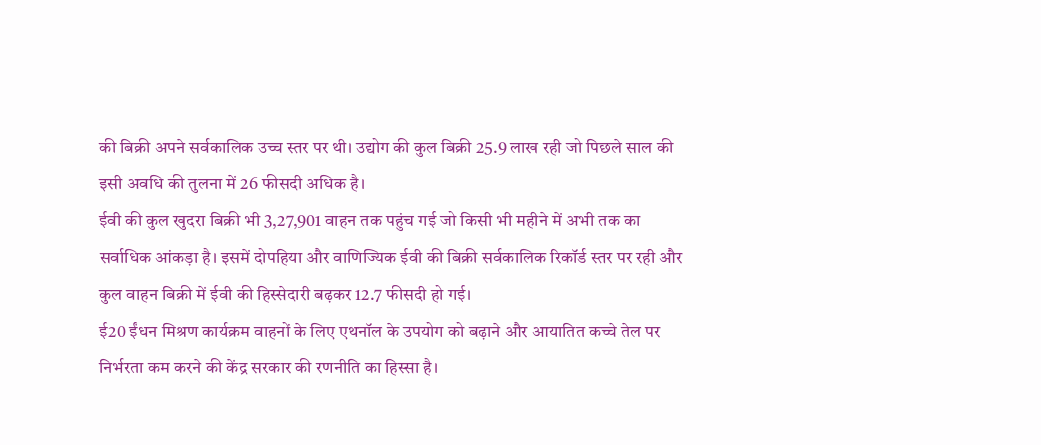की बिक्री अपने सर्वकालिक उच्च स्तर पर थी। उद्योग की कुल बिक्री 25.9 लाख रही जो पिछले साल की इसी अवधि की तुलना में 26 फीसदी अधिक है।
ईवी की कुल खुदरा बिक्री भी 3,27,901 वाहन तक पहुंच गई जो किसी भी महीने में अभी तक का सर्वाधिक आंकड़ा है। इसमें दोपहिया और वाणिज्यिक ईवी की बिक्री सर्वकालिक रिकॉर्ड स्तर पर रही और कुल वाहन बिक्री में ईवी की हिस्सेदारी बढ़कर 12.7 फीसदी हो गई।
ई20 ईंधन मिश्रण कार्यक्रम वाहनों के लिए एथनॉल के उपयोग को बढ़ाने और आयातित कच्चे तेल पर निर्भरता कम करने की केंद्र सरकार की रणनीति का हिस्सा है।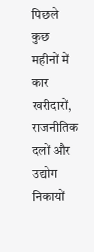पिछले कुछ महीनों में कार खरीदारों, राजनीतिक दलों और उद्योग निकायों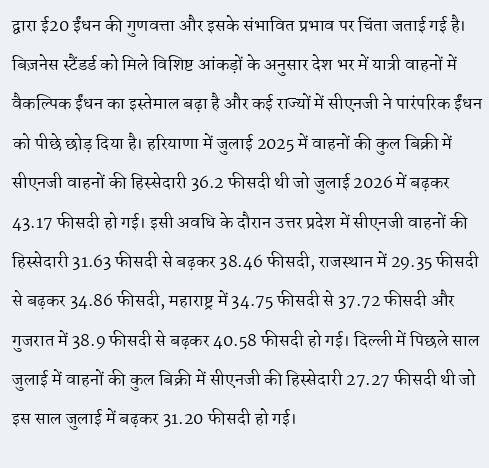द्वारा ई20 ईंधन की गुणवत्ता और इसके संभावित प्रभाव पर चिंता जताई गई है।
बिज़नेस स्टैंडर्ड को मिले विशिष्ट आंकड़ों के अनुसार देश भर में यात्री वाहनों में वैकल्पिक ईंधन का इस्तेमाल बढ़ा है और कई राज्यों में सीएनजी ने पारंपरिक ईंधन को पीछे छोड़ दिया है। हरियाणा में जुलाई 2025 में वाहनों की कुल बिक्री में सीएनजी वाहनों की हिस्सेदारी 36.2 फीसदी थी जो जुलाई 2026 में बढ़कर 43.17 फीसदी हो गई। इसी अवधि के दौरान उत्तर प्रदेश में सीएनजी वाहनों की हिस्सेदारी 31.63 फीसदी से बढ़कर 38.46 फीसदी, राजस्थान में 29.35 फीसदी से बढ़कर 34.86 फीसदी, महाराष्ट्र में 34.75 फीसदी से 37.72 फीसदी और गुजरात में 38.9 फीसदी से बढ़कर 40.58 फीसदी हो गई। दिल्ली में पिछले साल जुलाई में वाहनों की कुल बिक्री में सीएनजी की हिस्सेदारी 27.27 फीसदी थी जो इस साल जुलाई में बढ़कर 31.20 फीसदी हो गई।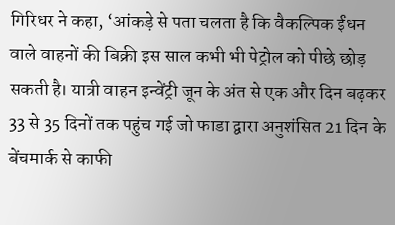गिरिधर ने कहा, ‘आंकड़े से पता चलता है कि वैकल्पिक ईंधन वाले वाहनों की बिक्री इस साल कभी भी पेट्रोल को पीछे छोड़ सकती है। यात्री वाहन इन्वेंट्री जून के अंत से एक और दिन बढ़कर 33 से 35 दिनों तक पहुंच गई जो फाडा द्वारा अनुशंसित 21 दिन के बेंचमार्क से काफी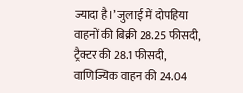ज्यादा है।’ जुलाई में दोपहिया वाहनों की बिक्री 28.25 फीसदी, ट्रैक्टर की 28.1 फीसदी, वाणिज्यिक वाहन की 24.04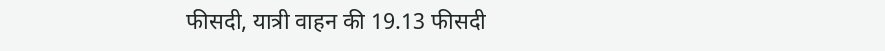फीसदी, यात्री वाहन की 19.13 फीसदी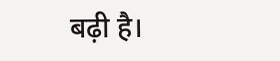बढ़ी है।